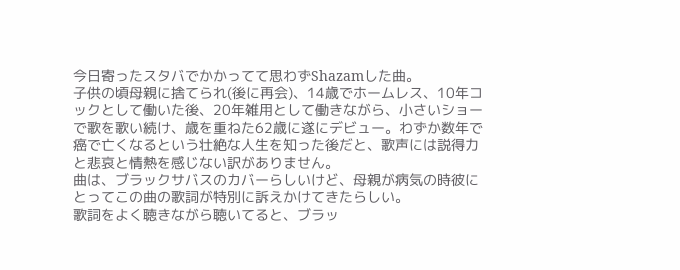今日寄ったスタバでかかってて思わずShazamした曲。
子供の頃母親に捨てられ(後に再会)、14歳でホームレス、10年コックとして働いた後、20年雑用として働きながら、小さいショーで歌を歌い続け、歳を重ねた62歳に遂にデビュー。わずか数年で癌で亡くなるという壮絶な人生を知った後だと、歌声には説得力と悲哀と情熱を感じない訳がありません。
曲は、ブラックサバスのカバーらしいけど、母親が病気の時彼にとってこの曲の歌詞が特別に訴えかけてきたらしい。
歌詞をよく聴きながら聴いてると、ブラッ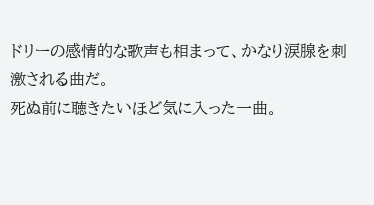ドリーの感情的な歌声も相まって、かなり涙腺を刺激される曲だ。
死ぬ前に聴きたいほど気に入った一曲。